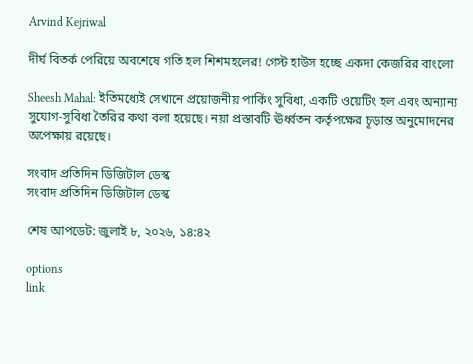Arvind Kejriwal

দীর্ঘ বিতর্ক পেরিয়ে অবশেষে গতি হল শিশমহলের! গেস্ট হাউস হচ্ছে একদা কেজরির বাংলো

Sheesh Mahal: ইতিমধ্যেই সেখানে প্রয়োজনীয় পার্কিং সুবিধা, একটি ওয়েটিং হল এবং অন্যান্য সুযোগ-সুবিধা তৈরির কথা বলা হয়েছে। নয়া প্রস্তাবটি ঊর্ধ্বতন কর্তৃপক্ষের চূড়ান্ত অনুমোদনের অপেক্ষায় রয়েছে।

সংবাদ প্রতিদিন ডিজিটাল ডেস্ক
সংবাদ প্রতিদিন ডিজিটাল ডেস্ক

শেষ আপডেট: জুলাই ৮, ২০২৬, ১৪:৪২

options
link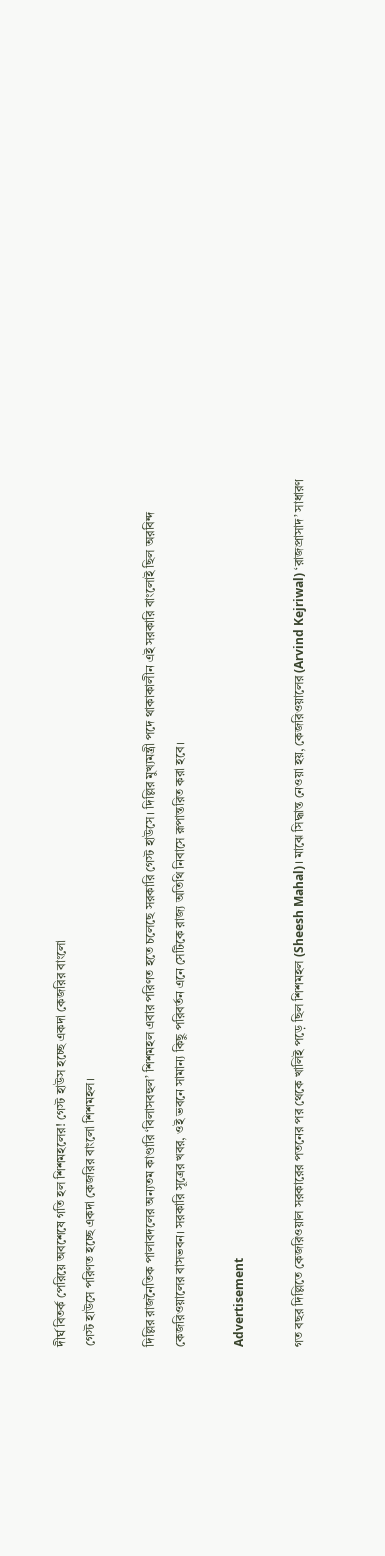দীর্ঘ বিতর্ক পেরিয়ে অবশেষে গতি হল শিশমহলের! গেস্ট হাউস হচ্ছে একদা কেজরির বাংলো
গেস্ট হাউসে পরিণত হচ্ছে একদা কেজরির বাংলো শিশমহল।

দিল্লির রাজনৈতিক পালাবদলের অন্যতম কাণ্ডারি ‘বিলাসবহুল’ শিশমহল এবার পরিণত হতে চলেছে সরকারি গেস্ট হাউসে। দিল্লির মুখ্যমন্ত্রী পদে থাকাকালীন এই সরকারি বাংলোই ছিল অরবিন্দ কেজরিওয়ালের বাসভবন। সরকারি সূত্রের খবর, ওই ভবনে সামান্য কিছু পরিবর্তন এনে সেটিকে রাজ্য অতিথি নিবাসে রূপান্তরিত করা হবে।

Advertisement

গত বছর দিল্লিতে কেজরিওয়াল সরকারের পতনের পর থেকে খালিই পড়ে ছিল শিশমহল (Sheesh Mahal)। মাঝে সিদ্ধান্ত নেওয়া হয়, কেজরিওয়ালের (Arvind Kejriwal) ‘রাজপ্রাসাদ’ সাধারণ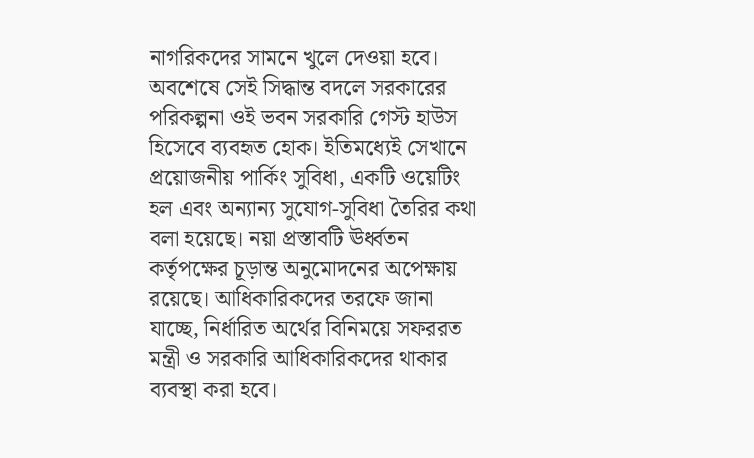নাগরিকদের সামনে খুলে দেওয়া হবে। অবশেষে সেই সিদ্ধান্ত বদলে সরকারের পরিকল্পনা ওই ভবন সরকারি গেস্ট হাউস হিসেবে ব্যবহৃত হোক। ইতিমধ্যেই সেখানে প্রয়োজনীয় পার্কিং সুবিধা, একটি ওয়েটিং হল এবং অন্যান্য সুযোগ-সুবিধা তৈরির কথা বলা হয়েছে। নয়া প্রস্তাবটি ঊর্ধ্বতন কর্তৃপক্ষের চূড়ান্ত অনুমোদনের অপেক্ষায় রয়েছে। আধিকারিকদের তরফে জানা যাচ্ছে, নির্ধারিত অর্থের বিনিময়ে সফররত মন্ত্রী ও সরকারি আধিকারিকদের থাকার ব্যবস্থা করা হবে।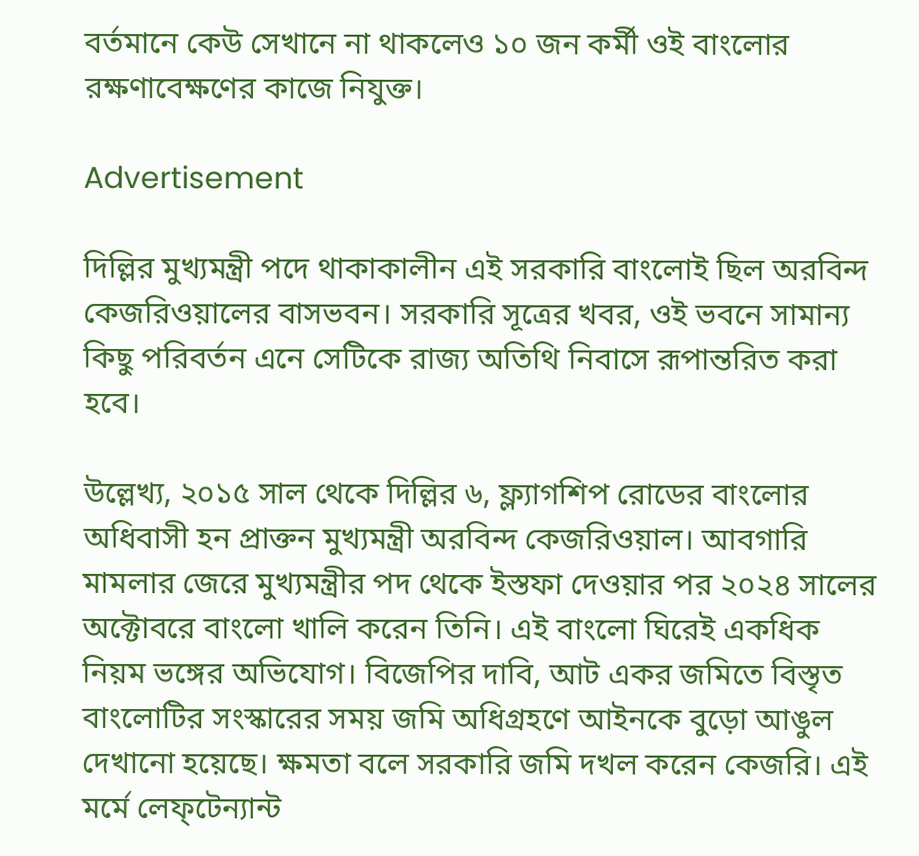বর্তমানে কেউ সেখানে না থাকলেও ১০ জন কর্মী ওই বাংলোর রক্ষণাবেক্ষণের কাজে নিযুক্ত।

Advertisement

দিল্লির মুখ্যমন্ত্রী পদে থাকাকালীন এই সরকারি বাংলোই ছিল অরবিন্দ কেজরিওয়ালের বাসভবন। সরকারি সূত্রের খবর, ওই ভবনে সামান্য কিছু পরিবর্তন এনে সেটিকে রাজ্য অতিথি নিবাসে রূপান্তরিত করা হবে।

উল্লেখ্য, ২০১৫ সাল থেকে দিল্লির ৬, ফ্ল্যাগশিপ রোডের বাংলোর অধিবাসী হন প্রাক্তন মুখ্যমন্ত্রী অরবিন্দ কেজরিওয়াল। আবগারি মামলার জেরে মুখ্যমন্ত্রীর পদ থেকে ইস্তফা দেওয়ার পর ২০২৪ সালের অক্টোবরে বাংলো খালি করেন তিনি। এই বাংলো ঘিরেই একধিক নিয়ম ভঙ্গের অভিযোগ। বিজেপির দাবি, আট একর জমিতে বিস্তৃত বাংলোটির সংস্কারের সময় জমি অধিগ্রহণে আইনকে বুড়ো আঙুল দেখানো হয়েছে। ক্ষমতা বলে সরকারি জমি দখল করেন কেজরি। এই মর্মে লেফ্‌টেন্যান্ট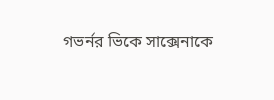গভর্নর ভিকে সাক্সেনাকে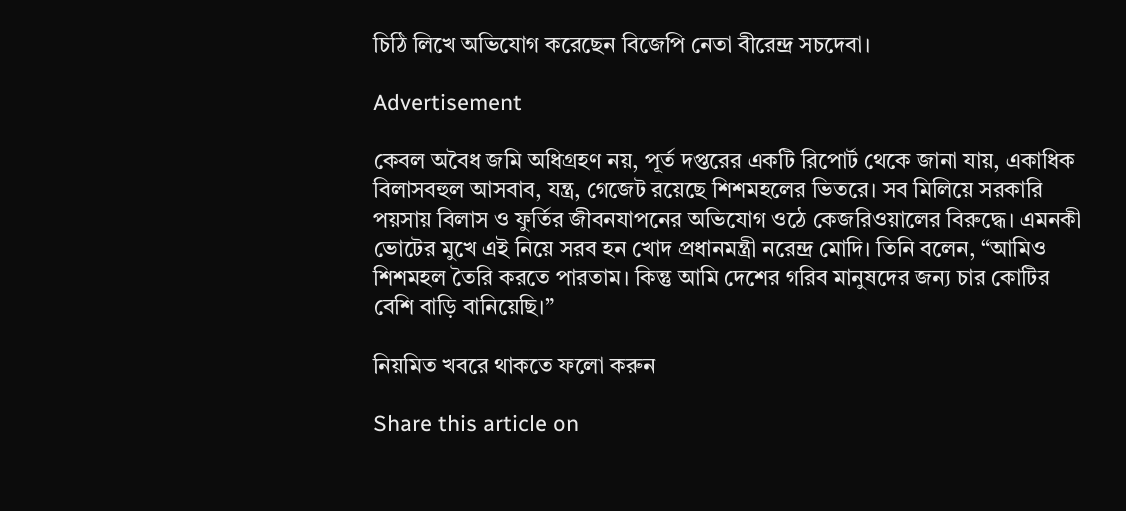চিঠি লিখে অভিযোগ করেছেন বিজেপি নেতা বীরেন্দ্র সচদেবা।

Advertisement

কেবল অবৈধ জমি অধিগ্রহণ নয়, পূর্ত দপ্তরের একটি রিপোর্ট থেকে জানা যায়, একাধিক বিলাসবহুল আসবাব, যন্ত্র, গেজেট রয়েছে শিশমহলের ভিতরে। সব মিলিয়ে সরকারি পয়সায় বিলাস ও ফুর্তির জীবনযাপনের অভিযোগ ওঠে কেজরিওয়ালের বিরুদ্ধে। এমনকী ভোটের মুখে এই নিয়ে সরব হন খোদ প্রধানমন্ত্রী নরেন্দ্র মোদি। তিনি বলেন, “আমিও শিশমহল তৈরি করতে পারতাম। কিন্তু আমি দেশের গরিব মানুষদের জন্য চার কোটির বেশি বাড়ি বানিয়েছি।”

নিয়মিত খবরে থাকতে ফলো করুন

Share this article on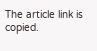The article link is copied.